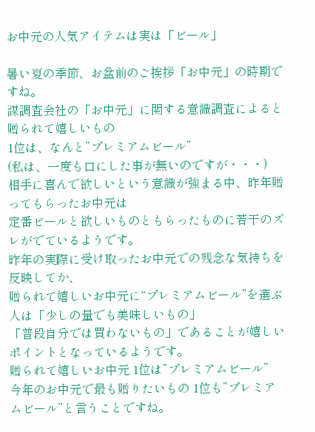お中元の人気アイテムは実は「ビール」

暑い夏の季節、お盆前のご挨拶「お中元」の時期ですね。
謀調査会社の「お中元」に関する意識調査によると贈られて嬉しいもの
1位は、なんと”プレミアムビール”
(私は、一度も口にした事が無いのですが・・・)
相手に喜んで欲しいという意識が強まる中、昨年贈ってもらったお中元は
定番ビールと欲しいものともらったものに若干のズレがでているようです。
昨年の実際に受け取ったお中元での残念な気持ちを反映してか、
贈られて嬉しいお中元に“プレミアムビール”を選ぶ人は「少しの量でも美味しいもの」
「普段自分では買わないもの」であることが嬉しいポイントとなっているようです。
贈られて嬉しいお中元 1位は”プレミアムビール”
今年のお中元で最も贈りたいもの 1位も”プレミアムビール”と言うことですね。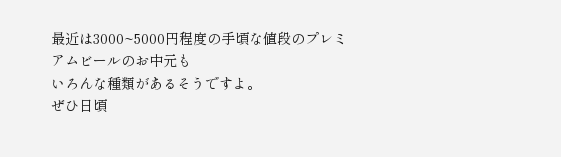最近は3000~5000円程度の手頃な値段のプレミアムビールのお中元も
いろんな種類があるそうですよ。
ぜひ日頃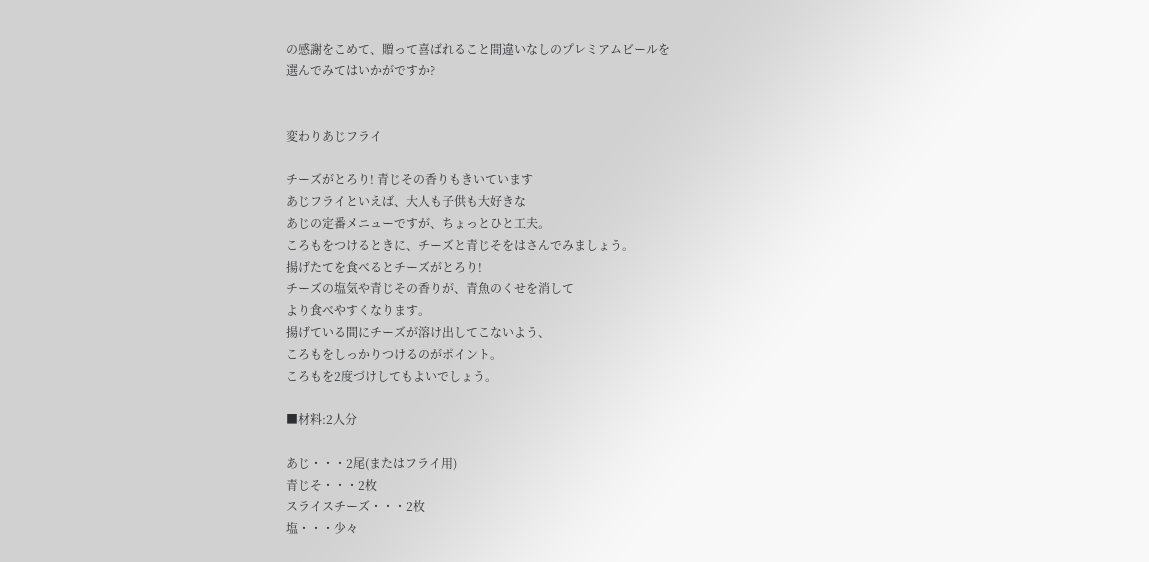の感謝をこめて、贈って喜ばれること間違いなしのプレミアムビールを
選んでみてはいかがですか?


変わりあじフライ

チーズがとろり! 青じその香りもきいています
あじフライといえば、大人も子供も大好きな
あじの定番メニューですが、ちょっとひと工夫。
ころもをつけるときに、チーズと青じそをはさんでみましょう。
揚げたてを食べるとチーズがとろり!
チーズの塩気や青じその香りが、青魚のくせを消して
より食べやすくなります。
揚げている間にチーズが溶け出してこないよう、
ころもをしっかりつけるのがポイント。
ころもを2度づけしてもよいでしょう。

■材料:2人分

あじ・・・2尾(またはフライ用)
青じそ・・・2枚
スライスチーズ・・・2枚
塩・・・少々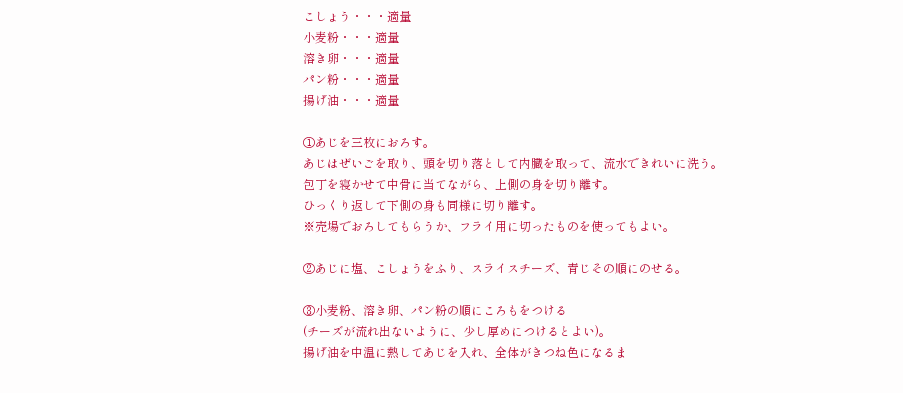こしょう・・・適量
小麦粉・・・適量
溶き卵・・・適量
パン粉・・・適量
揚げ油・・・適量

①あじを三枚におろす。
あじはぜいごを取り、頭を切り落として内臓を取って、流水できれいに洗う。
包丁を寝かせて中骨に当てながら、上側の身を切り離す。
ひっくり返して下側の身も同様に切り離す。
※売場でおろしてもらうか、フライ用に切ったものを使ってもよい。

②あじに塩、こしょうをふり、スライスチーズ、青じその順にのせる。

③小麦粉、溶き卵、パン粉の順にころもをつける
(チーズが流れ出ないように、少し厚めにつけるとよい)。
揚げ油を中温に熱してあじを入れ、全体がきつね色になるま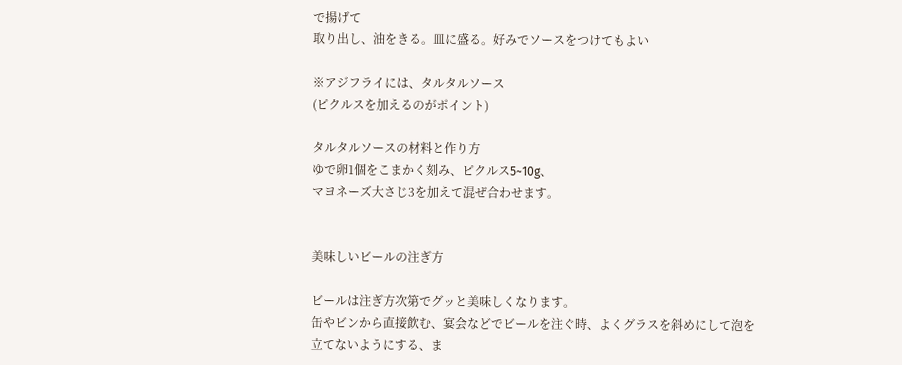で揚げて
取り出し、油をきる。皿に盛る。好みでソースをつけてもよい

※アジフライには、タルタルソース
(ピクルスを加えるのがポイント)

タルタルソースの材料と作り方
ゆで卵1個をこまかく刻み、ピクルス5~10g、
マヨネーズ大さじ3を加えて混ぜ合わせます。


美味しいビールの注ぎ方

ビールは注ぎ方次第でグッと美味しくなります。
缶やビンから直接飲む、宴会などでビールを注ぐ時、よくグラスを斜めにして泡を
立てないようにする、ま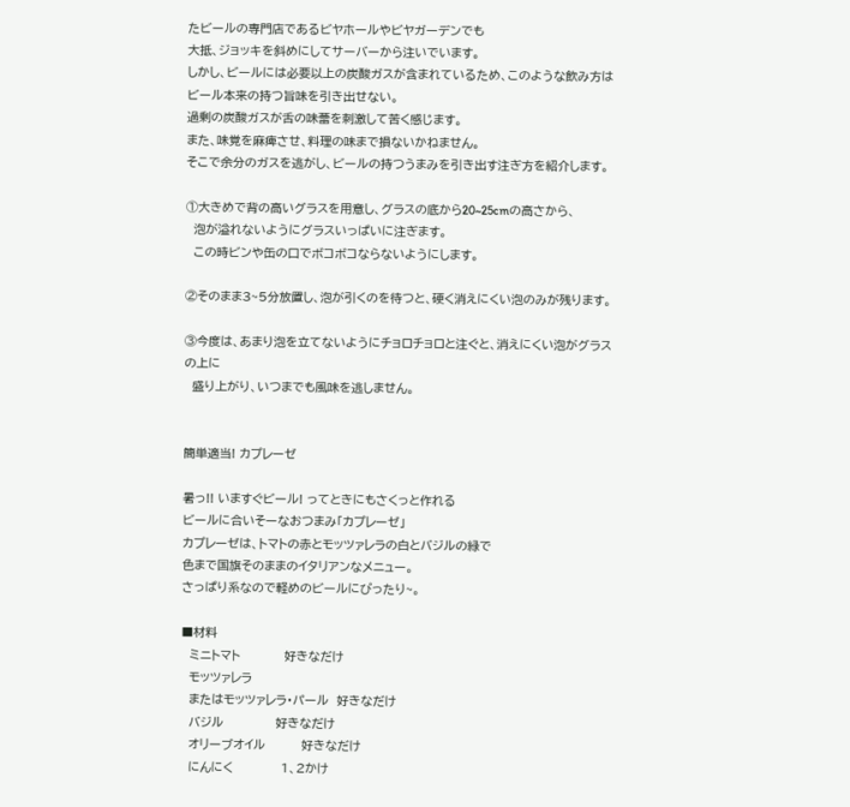たビールの専門店であるビヤホールやビヤガーデンでも
大抵、ジョッキを斜めにしてサーバーから注いでいます。
しかし、ビールには必要以上の炭酸ガスが含まれているため、このような飲み方は
ビール本来の持つ旨味を引き出せない。
過剰の炭酸ガスが舌の味蕾を刺激して苦く感じます。
また、味覚を麻痺させ、料理の味まで損ないかねません。
そこで余分のガスを逃がし、ビールの持つうまみを引き出す注ぎ方を紹介します。

①大きめで背の高いグラスを用意し、グラスの底から20~25cmの高さから、
  泡が溢れないようにグラスいっぱいに注ぎます。
  この時ビンや缶の口でボコボコならないようにします。

②そのまま3~5分放置し、泡が引くのを待つと、硬く消えにくい泡のみが残ります。

③今度は、あまり泡を立てないようにチョロチョロと注ぐと、消えにくい泡がグラスの上に
  盛り上がり、いつまでも風味を逃しません。


簡単適当! カプレーゼ

暑っ!! いますぐビール! ってときにもさくっと作れる
ビールに合いそーなおつまみ「カプレーゼ」
カプレーゼは、トマトの赤とモッツァレラの白とバジルの緑で
色まで国旗そのままのイタリアンなメニュー。
さっぱり系なので軽めのビールにぴったり~。

■材料
  ミニトマト           好きなだけ
  モッツァレラ
  またはモッツァレラ・パール  好きなだけ
  バジル             好きなだけ
  オリーブオイル         好きなだけ
  にんにく            1、2かけ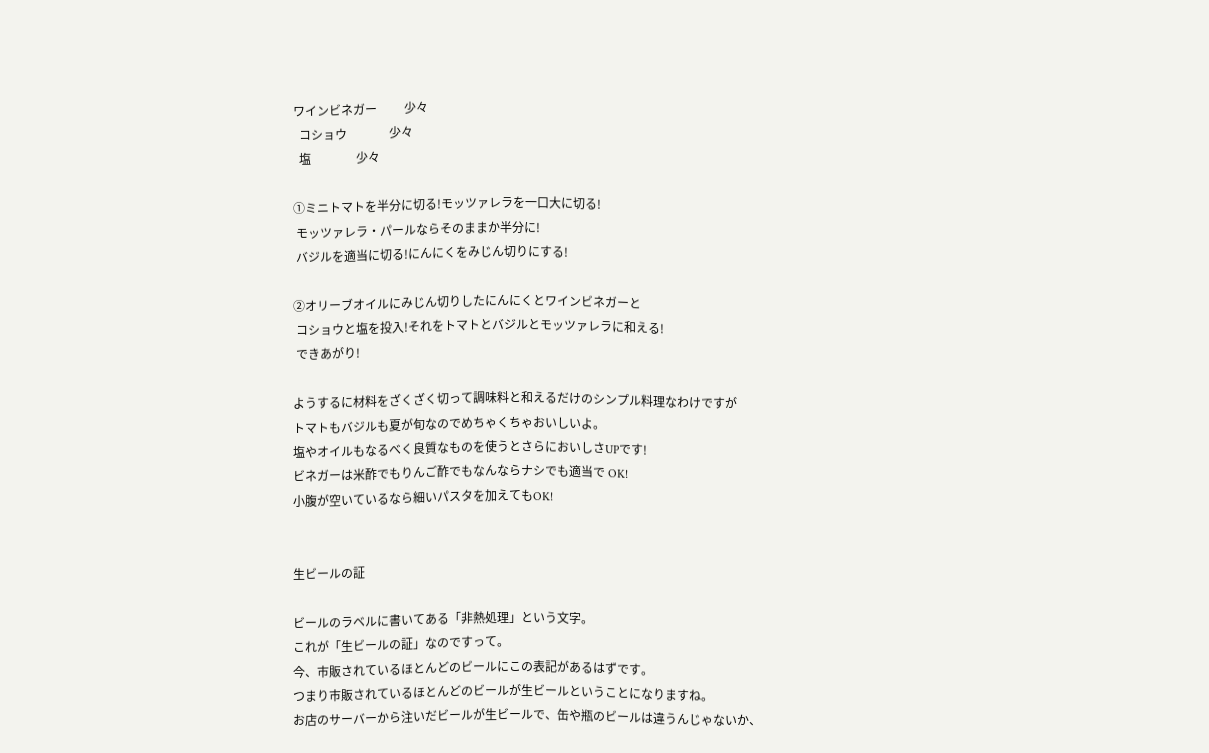ワインビネガー         少々
  コショウ              少々
  塩               少々

①ミニトマトを半分に切る!モッツァレラを一口大に切る!
 モッツァレラ・パールならそのままか半分に!
 バジルを適当に切る!にんにくをみじん切りにする!

②オリーブオイルにみじん切りしたにんにくとワインビネガーと
 コショウと塩を投入!それをトマトとバジルとモッツァレラに和える!
 できあがり!

ようするに材料をざくざく切って調味料と和えるだけのシンプル料理なわけですが
トマトもバジルも夏が旬なのでめちゃくちゃおいしいよ。
塩やオイルもなるべく良質なものを使うとさらにおいしさUPです!
ビネガーは米酢でもりんご酢でもなんならナシでも適当で OK!
小腹が空いているなら細いパスタを加えてもOK!


生ビールの証

ビールのラベルに書いてある「非熱処理」という文字。
これが「生ビールの証」なのですって。
今、市販されているほとんどのビールにこの表記があるはずです。
つまり市販されているほとんどのビールが生ビールということになりますね。
お店のサーバーから注いだビールが生ビールで、缶や瓶のビールは違うんじゃないか、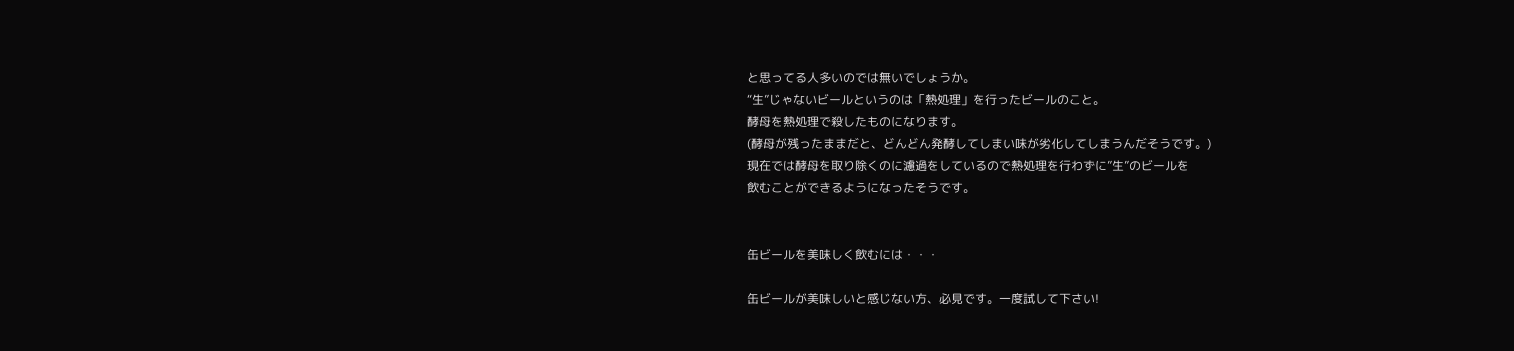と思ってる人多いのでは無いでしょうか。
“生”じゃないビールというのは「熱処理」を行ったビールのこと。
酵母を熱処理で殺したものになります。
(酵母が残ったままだと、どんどん発酵してしまい味が劣化してしまうんだそうです。)
現在では酵母を取り除くのに濾過をしているので熱処理を行わずに”生”のビールを
飲むことができるようになったそうです。


缶ビールを美味しく飲むには・・・

缶ビールが美味しいと感じない方、必見です。一度試して下さい!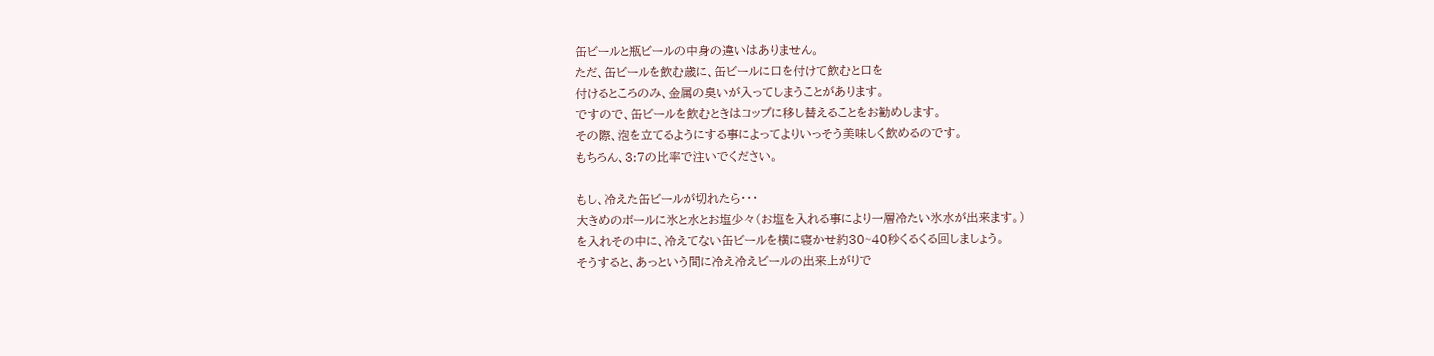缶ビールと瓶ビールの中身の違いはありません。
ただ、缶ビールを飲む歳に、缶ビールに口を付けて飲むと口を
付けるところのみ、金属の臭いが入ってしまうことがあります。
ですので、缶ビールを飲むときはコップに移し替えることをお勧めします。
その際、泡を立てるようにする事によってよりいっそう美味しく飲めるのです。
もちろん、3:7の比率で注いでください。

もし、冷えた缶ビールが切れたら・・・
大きめのボールに氷と水とお塩少々(お塩を入れる事により一層冷たい氷水が出来ます。)
を入れその中に、冷えてない缶ビールを横に寝かせ約30~40秒くるくる回しましょう。
そうすると、あっという間に冷え冷えビールの出来上がりで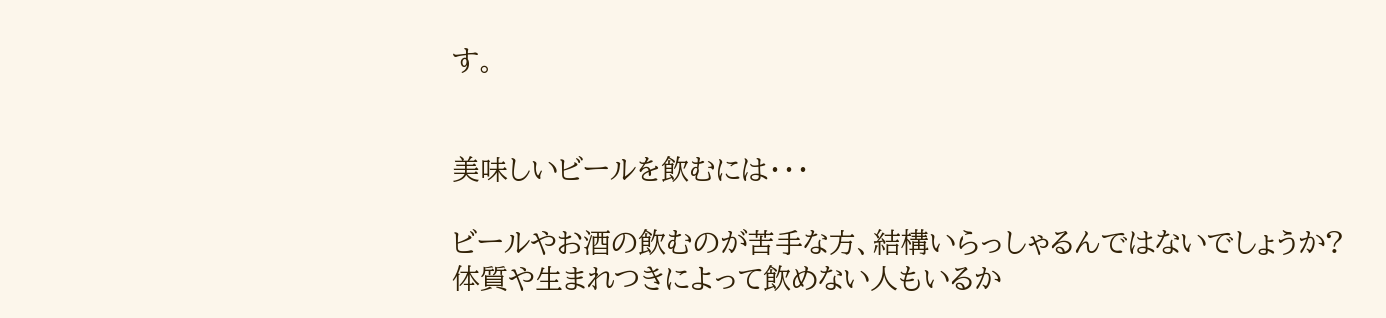す。


美味しいビールを飲むには・・・

ビールやお酒の飲むのが苦手な方、結構いらっしゃるんではないでしょうか?
体質や生まれつきによって飲めない人もいるか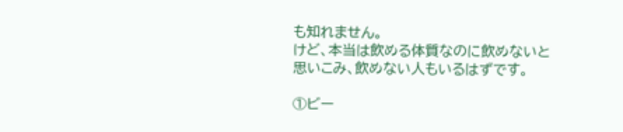も知れません。
けど、本当は飲める体質なのに飲めないと思いこみ、飲めない人もいるはずです。

①ビー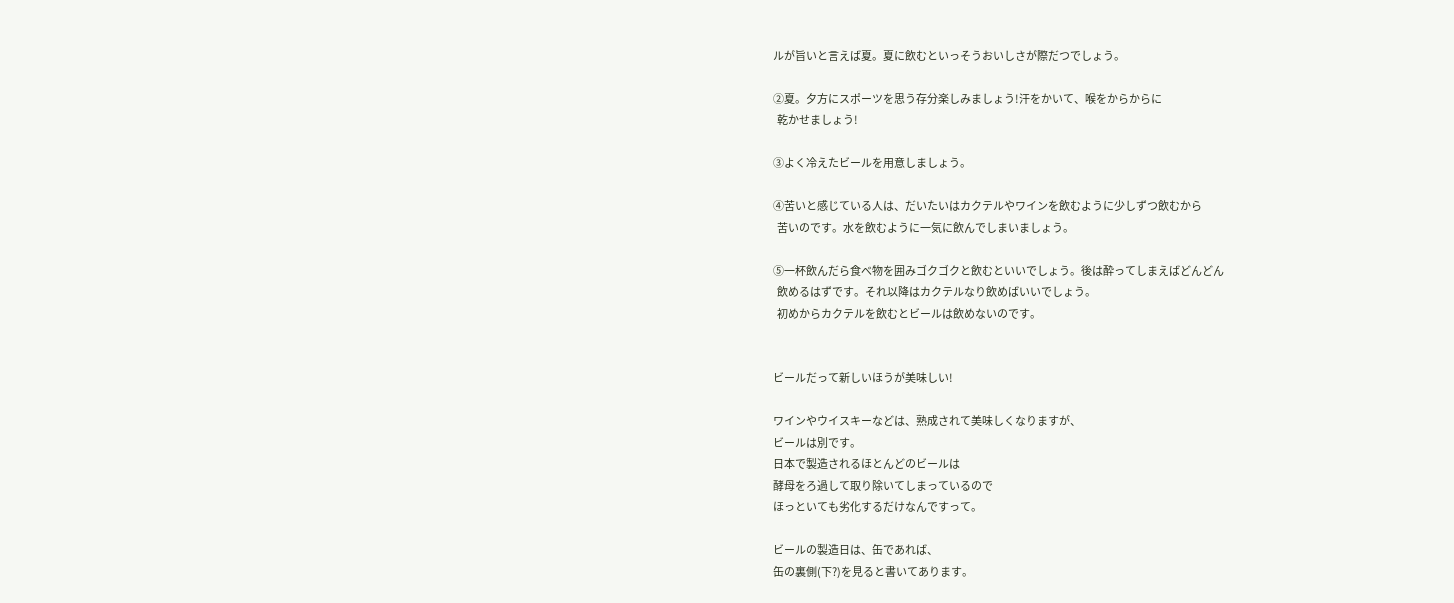ルが旨いと言えば夏。夏に飲むといっそうおいしさが際だつでしょう。

②夏。夕方にスポーツを思う存分楽しみましょう!汗をかいて、喉をからからに
  乾かせましょう!

③よく冷えたビールを用意しましょう。

④苦いと感じている人は、だいたいはカクテルやワインを飲むように少しずつ飲むから
  苦いのです。水を飲むように一気に飲んでしまいましょう。

⑤一杯飲んだら食べ物を囲みゴクゴクと飲むといいでしょう。後は酔ってしまえばどんどん
  飲めるはずです。それ以降はカクテルなり飲めばいいでしょう。
  初めからカクテルを飲むとビールは飲めないのです。


ビールだって新しいほうが美味しい!

ワインやウイスキーなどは、熟成されて美味しくなりますが、
ビールは別です。
日本で製造されるほとんどのビールは
酵母をろ過して取り除いてしまっているので
ほっといても劣化するだけなんですって。

ビールの製造日は、缶であれば、
缶の裏側(下?)を見ると書いてあります。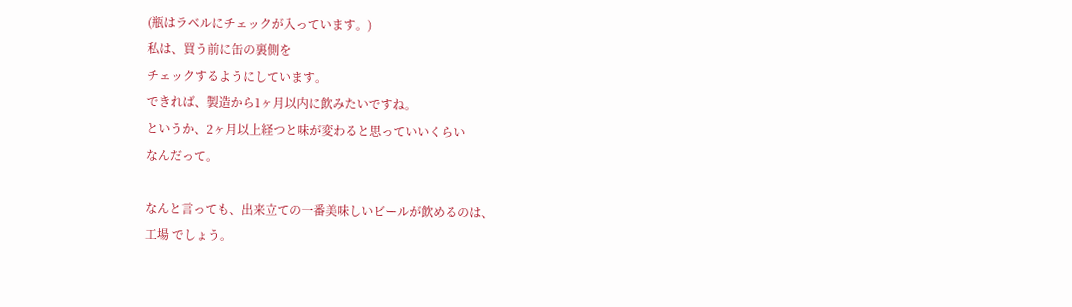(瓶はラベルにチェックが入っています。)
私は、買う前に缶の裏側を
チェックするようにしています。
できれば、製造から1ヶ月以内に飲みたいですね。
というか、2ヶ月以上経つと味が変わると思っていいくらい
なんだって。

なんと言っても、出来立ての一番美味しいビールが飲めるのは、
工場 でしょう。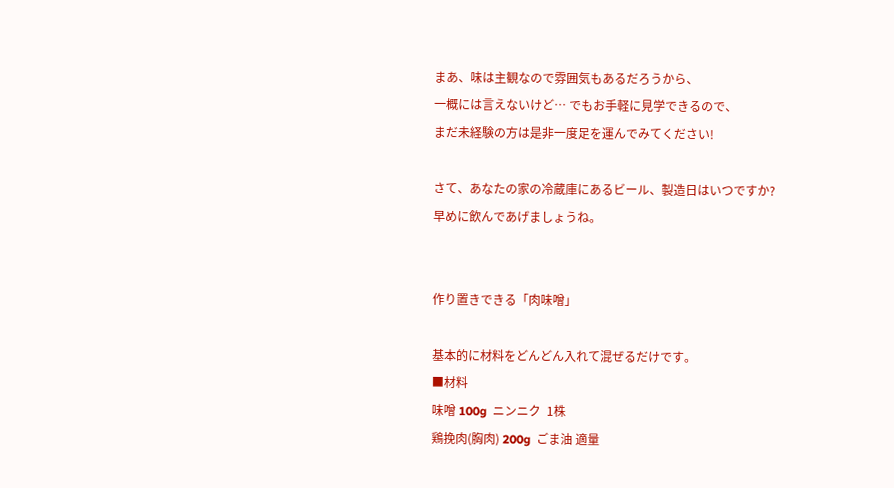まあ、味は主観なので雰囲気もあるだろうから、
一概には言えないけど… でもお手軽に見学できるので、
まだ未経験の方は是非一度足を運んでみてください!

さて、あなたの家の冷蔵庫にあるビール、製造日はいつですか?
早めに飲んであげましょうね。


作り置きできる「肉味噌」

基本的に材料をどんどん入れて混ぜるだけです。
■材料
味噌 100g  ニンニク  1株
鶏挽肉(胸肉) 200g  ごま油 適量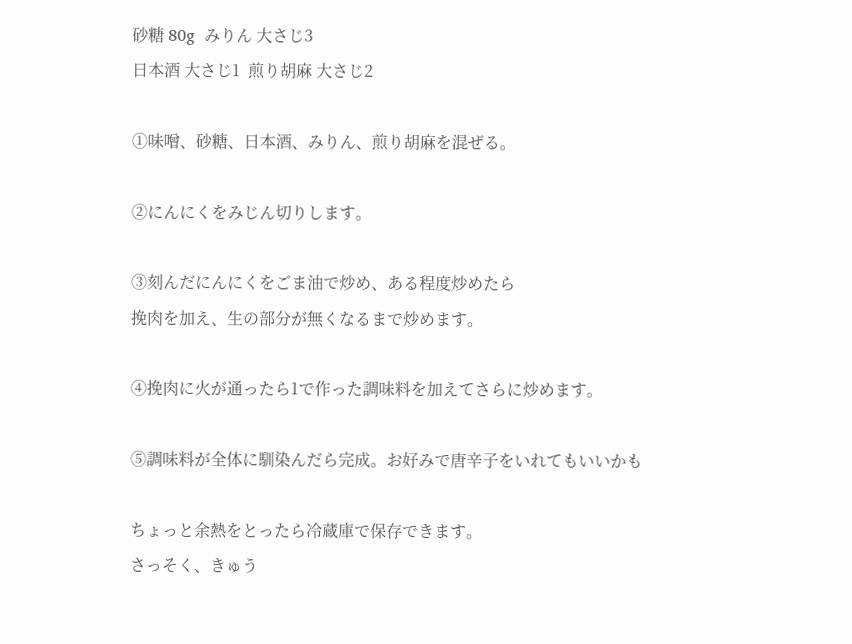砂糖 80g  みりん 大さじ3
日本酒 大さじ1  煎り胡麻 大さじ2

①味噌、砂糖、日本酒、みりん、煎り胡麻を混ぜる。

②にんにくをみじん切りします。

③刻んだにんにくをごま油で炒め、ある程度炒めたら
挽肉を加え、生の部分が無くなるまで炒めます。

④挽肉に火が通ったら1で作った調味料を加えてさらに炒めます。

⑤調味料が全体に馴染んだら完成。お好みで唐辛子をいれてもいいかも

ちょっと余熱をとったら冷蔵庫で保存できます。
さっそく、きゅう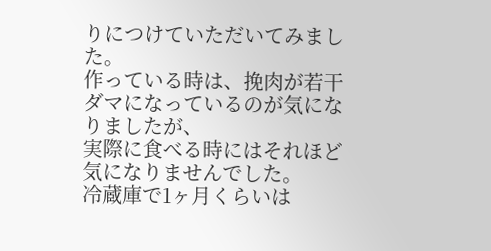りにつけていただいてみました。
作っている時は、挽肉が若干ダマになっているのが気になりましたが、
実際に食べる時にはそれほど気になりませんでした。
冷蔵庫で1ヶ月くらいは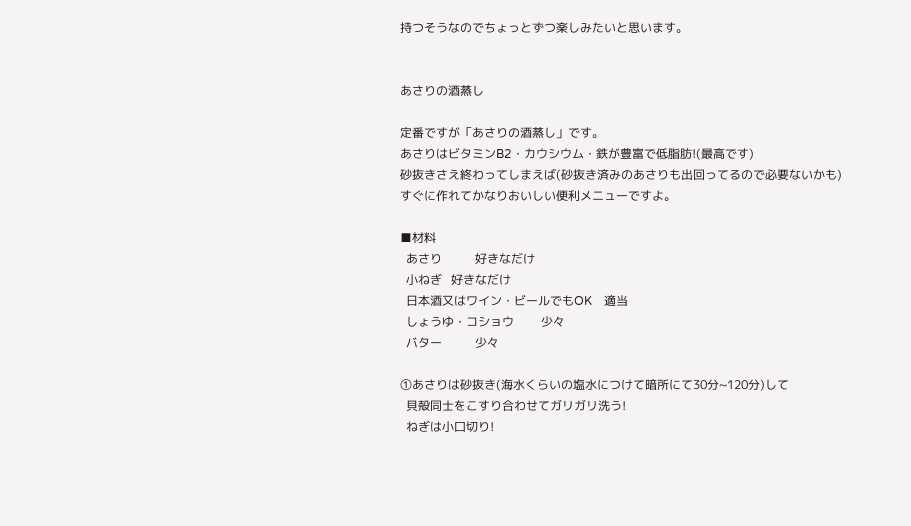持つそうなのでちょっとずつ楽しみたいと思います。


あさりの酒蒸し

定番ですが「あさりの酒蒸し」です。
あさりはビタミンB2・カウシウム・鉄が豊富で低脂肪!(最高です)
砂抜きさえ終わってしまえば(砂抜き済みのあさりも出回ってるので必要ないかも)
すぐに作れてかなりおいしい便利メニューですよ。

■材料
  あさり           好きなだけ
  小ねぎ   好きなだけ
  日本酒又はワイン・ビールでもOK    適当
  しょうゆ・コショウ         少々
  バター           少々

①あさりは砂抜き(海水くらいの塩水につけて暗所にて30分~120分)して
  貝殻同士をこすり合わせてガリガリ洗う!
  ねぎは小口切り!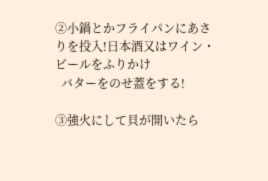②小鍋とかフライパンにあさりを投入!日本酒又はワイン・ビールをふりかけ
  バターをのせ蓋をする!

③強火にして貝が開いたら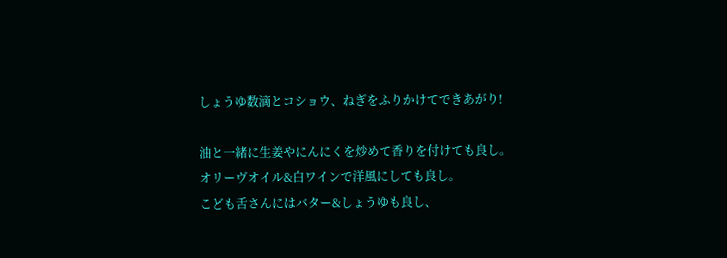しょうゆ数滴とコショウ、ねぎをふりかけてできあがり!

油と一緒に生姜やにんにくを炒めて香りを付けても良し。
オリーヴオイル&白ワインで洋風にしても良し。
こども舌さんにはバター&しょうゆも良し、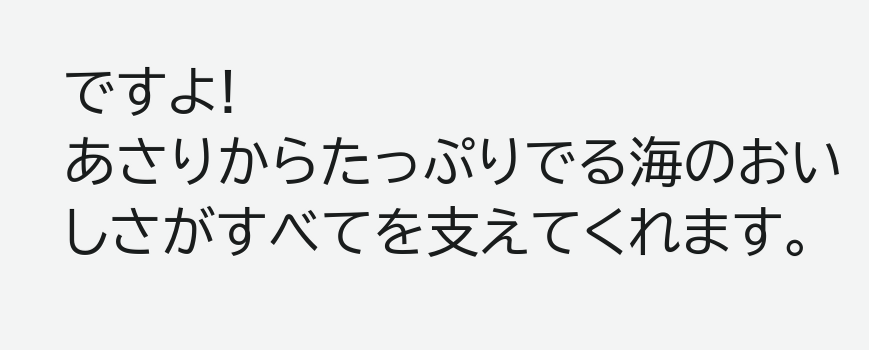ですよ!
あさりからたっぷりでる海のおいしさがすべてを支えてくれます。